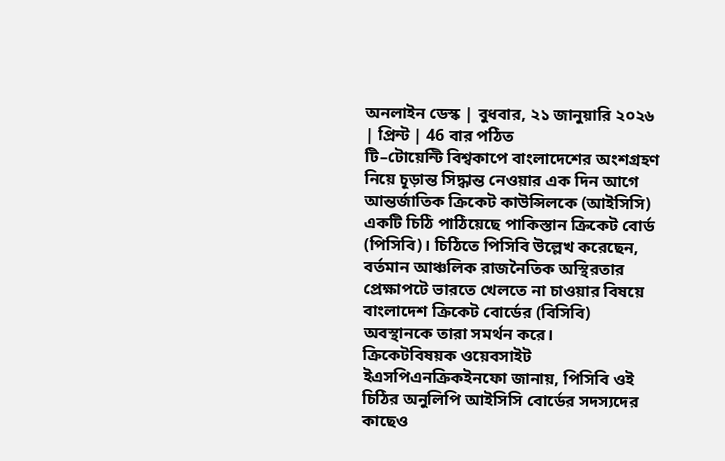অনলাইন ডেস্ক | বুধবার, ২১ জানুয়ারি ২০২৬ | প্রিন্ট | 46 বার পঠিত
টি–টোয়েন্টি বিশ্বকাপে বাংলাদেশের অংশগ্রহণ নিয়ে চূড়ান্ত সিদ্ধান্ত নেওয়ার এক দিন আগে আন্তর্জাতিক ক্রিকেট কাউন্সিলকে (আইসিসি) একটি চিঠি পাঠিয়েছে পাকিস্তান ক্রিকেট বোর্ড (পিসিবি)। চিঠিতে পিসিবি উল্লেখ করেছেন, বর্তমান আঞ্চলিক রাজনৈতিক অস্থিরতার প্রেক্ষাপটে ভারতে খেলতে না চাওয়ার বিষয়ে বাংলাদেশ ক্রিকেট বোর্ডের (বিসিবি) অবস্থানকে তারা সমর্থন করে।
ক্রিকেটবিষয়ক ওয়েবসাইট ইএসপিএনক্রিকইনফো জানায়, পিসিবি ওই চিঠির অনুলিপি আইসিসি বোর্ডের সদস্যদের কাছেও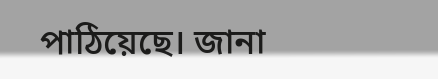পাঠিয়েছে। জানা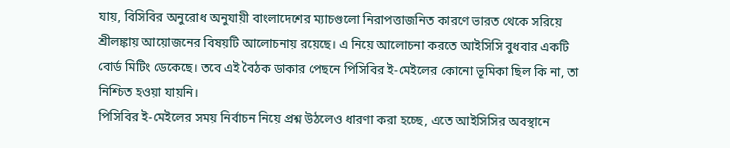যায়, বিসিবির অনুরোধ অনুযায়ী বাংলাদেশের ম্যাচগুলো নিরাপত্তাজনিত কারণে ভারত থেকে সরিয়ে শ্রীলঙ্কায় আয়োজনের বিষয়টি আলোচনায় রয়েছে। এ নিয়ে আলোচনা করতে আইসিসি বুধবার একটি বোর্ড মিটিং ডেকেছে। তবে এই বৈঠক ডাকার পেছনে পিসিবির ই-মেইলের কোনো ভূমিকা ছিল কি না, তা নিশ্চিত হওয়া যায়নি।
পিসিবির ই-মেইলের সময় নির্বাচন নিয়ে প্রশ্ন উঠলেও ধারণা করা হচ্ছে, এতে আইসিসির অবস্থানে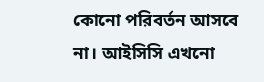কোনো পরিবর্তন আসবে না। আইসিসি এখনো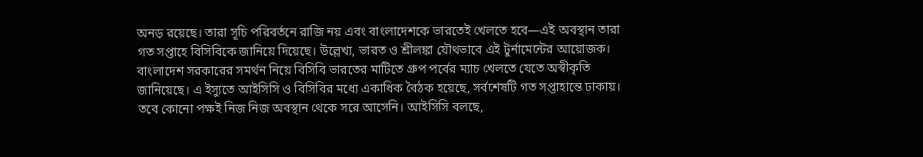অনড় রয়েছে। তারা সূচি পরিবর্তনে রাজি নয় এবং বাংলাদেশকে ভারতেই খেলতে হবে—এই অবস্থান তারা গত সপ্তাহে বিসিবিকে জানিয়ে দিয়েছে। উল্লেখ্য, ভারত ও শ্রীলঙ্কা যৌথভাবে এই টুর্নামেন্টের আয়োজক।
বাংলাদেশ সরকারের সমর্থন নিয়ে বিসিবি ভারতের মাটিতে গ্রুপ পর্বের ম্যাচ খেলতে যেতে অস্বীকৃতি জানিয়েছে। এ ইস্যুতে আইসিসি ও বিসিবির মধ্যে একাধিক বৈঠক হয়েছে, সর্বশেষটি গত সপ্তাহান্তে ঢাকায়। তবে কোনো পক্ষই নিজ নিজ অবস্থান থেকে সরে আসেনি। আইসিসি বলছে,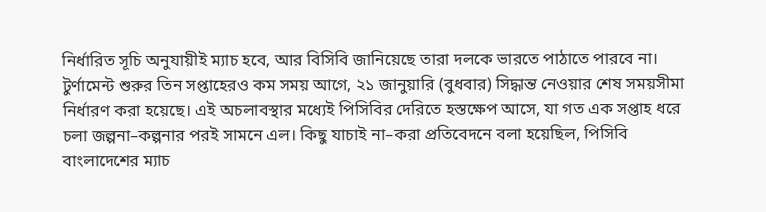নির্ধারিত সূচি অনুযায়ীই ম্যাচ হবে, আর বিসিবি জানিয়েছে তারা দলকে ভারতে পাঠাতে পারবে না।
টুর্ণামেন্ট শুরুর তিন সপ্তাহেরও কম সময় আগে, ২১ জানুয়ারি (বুধবার) সিদ্ধান্ত নেওয়ার শেষ সময়সীমা নির্ধারণ করা হয়েছে। এই অচলাবস্থার মধ্যেই পিসিবির দেরিতে হস্তক্ষেপ আসে, যা গত এক সপ্তাহ ধরে চলা জল্পনা–কল্পনার পরই সামনে এল। কিছু যাচাই না–করা প্রতিবেদনে বলা হয়েছিল, পিসিবি বাংলাদেশের ম্যাচ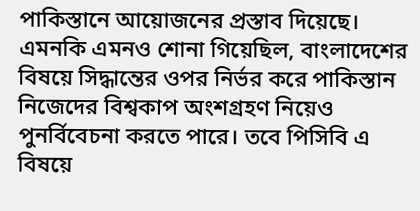পাকিস্তানে আয়োজনের প্রস্তাব দিয়েছে। এমনকি এমনও শোনা গিয়েছিল, বাংলাদেশের বিষয়ে সিদ্ধান্তের ওপর নির্ভর করে পাকিস্তান নিজেদের বিশ্বকাপ অংশগ্রহণ নিয়েও পুনর্বিবেচনা করতে পারে। তবে পিসিবি এ বিষয়ে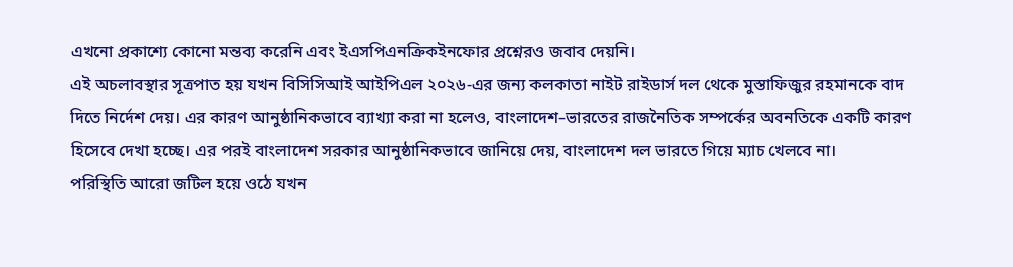এখনো প্রকাশ্যে কোনো মন্তব্য করেনি এবং ইএসপিএনক্রিকইনফোর প্রশ্নেরও জবাব দেয়নি।
এই অচলাবস্থার সূত্রপাত হয় যখন বিসিসিআই আইপিএল ২০২৬-এর জন্য কলকাতা নাইট রাইডার্স দল থেকে মুস্তাফিজুর রহমানকে বাদ দিতে নির্দেশ দেয়। এর কারণ আনুষ্ঠানিকভাবে ব্যাখ্যা করা না হলেও, বাংলাদেশ–ভারতের রাজনৈতিক সম্পর্কের অবনতিকে একটি কারণ হিসেবে দেখা হচ্ছে। এর পরই বাংলাদেশ সরকার আনুষ্ঠানিকভাবে জানিয়ে দেয়, বাংলাদেশ দল ভারতে গিয়ে ম্যাচ খেলবে না।
পরিস্থিতি আরো জটিল হয়ে ওঠে যখন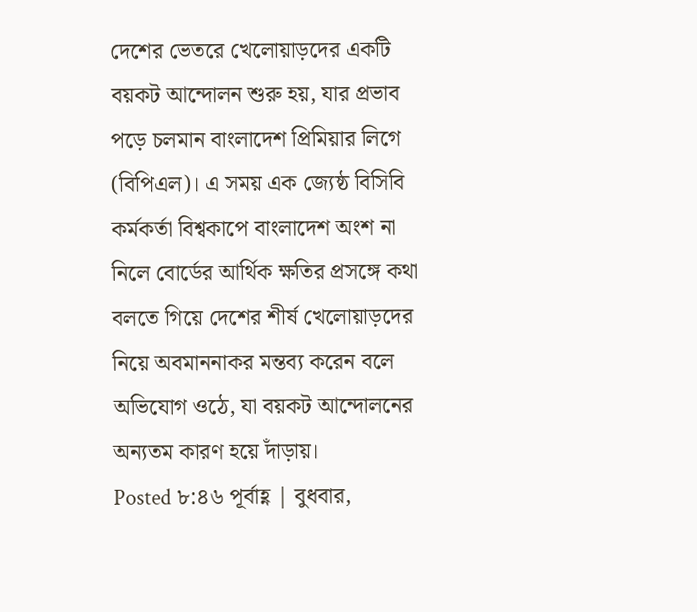দেশের ভেতরে খেলোয়াড়দের একটি বয়কট আন্দোলন শুরু হয়, যার প্রভাব পড়ে চলমান বাংলাদেশ প্রিমিয়ার লিগে (বিপিএল)। এ সময় এক জ্যেষ্ঠ বিসিবি কর্মকর্তা বিশ্বকাপে বাংলাদেশ অংশ না নিলে বোর্ডের আর্থিক ক্ষতির প্রসঙ্গে কথা বলতে গিয়ে দেশের শীর্ষ খেলোয়াড়দের নিয়ে অবমাননাকর মন্তব্য করেন বলে অভিযোগ ওঠে, যা বয়কট আন্দোলনের অন্যতম কারণ হয়ে দাঁড়ায়।
Posted ৮:৪৬ পূর্বাহ্ণ | বুধবার,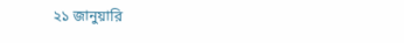২১ জানুয়ারি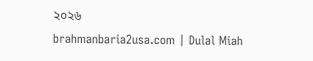২০২৬
brahmanbaria2usa.com | Dulal Miah